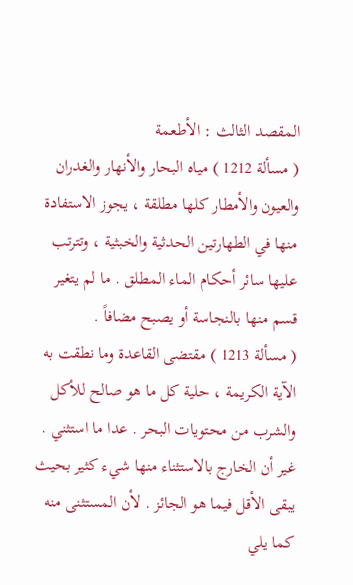المقصد الثالث : الأطعمة
( مسألة 1212 ) مياه البحار والأنهار والغدران والعيون والأمطار كلها مطلقة ، يجوز الاستفادة منها في الطهارتين الحدثية والخبثية ، وتترتب عليها سائر أحكام الماء المطلق . ما لم يتغير قسم منها بالنجاسة أو يصبح مضافاً .
( مسألة 1213 ) مقتضى القاعدة وما نطقت به الآية الكريمة ، حلية كل ما هو صالح للأكل والشرب من محتويات البحر . عدا ما استثني . غير أن الخارج بالاستثناء منها شيء كثير بحيث يبقى الأقل فيما هو الجائز . لأن المستثنى منه كما يلي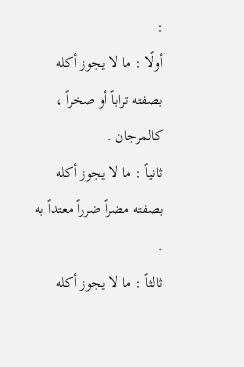:
أولًا : ما لا يجوز أكله بصفته تراباً أو صخراً ، كالمرجان .
ثانياً : ما لا يجوز أكله بصفته مضراً ضرراً معتداً به .
ثالثاً : ما لا يجوز أكله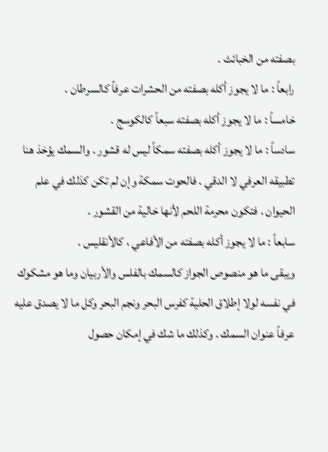بصفته من الخبائث .
رابعاً : ما لا يجوز أكله بصفته من الحشرات عرفاً كالسرطان .
خامساً : ما لا يجوز أكله بصفته سبعاً كالكوسج .
سادساً : ما لا يجوز أكله بصفته سمكاً ليس له قشور . والسمك يؤخذ هنا تطبيقه العرفي لا الدقي . فالحوت سمكة وإن لم تكن كذلك في علم الحيوان . فتكون محرمة اللحم لأنها خالية من القشور .
سابعاً : ما لا يجوز أكله بصفته من الأفاعي ، كالأنقليس .
ويبقى ما هو منصوص الجواز كالسمك بالفلس والأربيان وما هو مشكوك في نفسه لولا إطلاق الحلية كفرس البحر ونجم البحر وكل ما لا يصدق عليه عرفاً عنوان السمك . وكذلك ما شك في إمكان حصول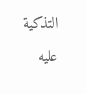التذكية عليه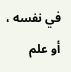في نفسه ، أو علم